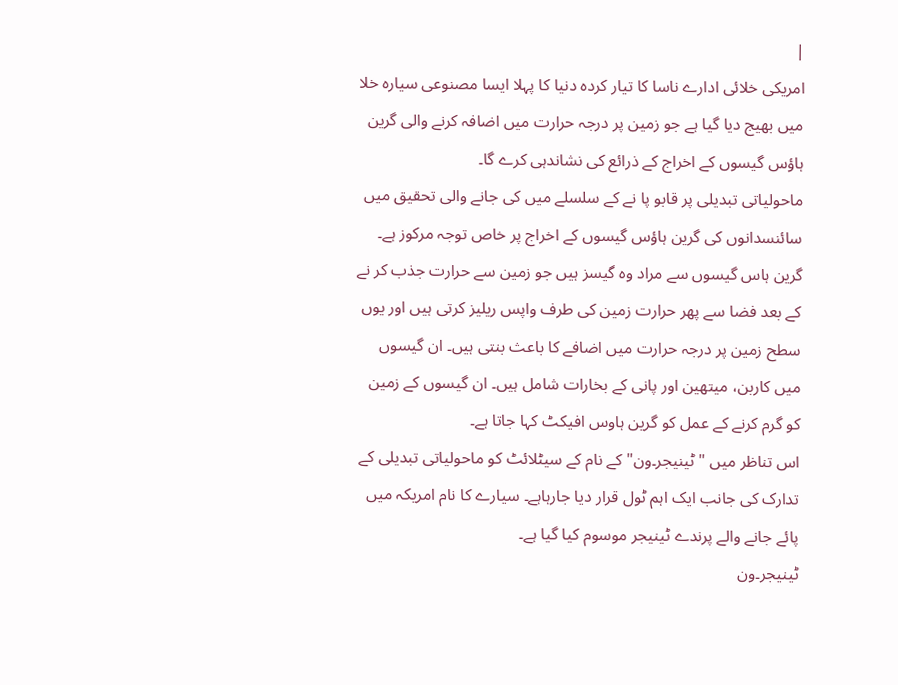|
امریکی خلائی ادارے ناسا کا تیار کردہ دنیا کا پہلا ایسا مصنوعی سیارہ خلا میں بھیج دیا گیا ہے جو زمین پر درجہ حرارت میں اضافہ کرنے والی گرین ہاؤس گیسوں کے اخراج کے ذرائع کی نشاندہی کرے گا۔
ماحولیاتی تبدیلی پر قابو پا نے کے سلسلے میں کی جانے والی تحقیق میں سائنسدانوں کی گرین ہاؤس گیسوں کے اخراج پر خاص توجہ مرکوز ہے۔
گرین ہاس گیسوں سے مراد وہ گیسز ہیں جو زمین سے حرارت جذب کر نے کے بعد فضا سے پھر حرارت زمین کی طرف واپس ریلیز کرتی ہیں اور یوں سطح زمین پر درجہ حرارت میں اضافے کا باعث بنتی ہیں۔ ان گیسوں میں کاربن، میتھین اور پانی کے بخارات شامل ہیں۔ ان گیسوں کے زمین کو گرم کرنے کے عمل کو گرین ہاوس افیکٹ کہا جاتا ہے۔
اس تناظر میں "ٹینیجر۔ون" کے نام کے سیٹلائٹ کو ماحولیاتی تبدیلی کے تدارک کی جانب ایک اہم ٹول قرار دیا جارہاہے۔ سیارے کا نام امریکہ میں پائے جانے والے پرندے ٹینیجر موسوم کیا گیا ہے۔
ٹینیجر۔ون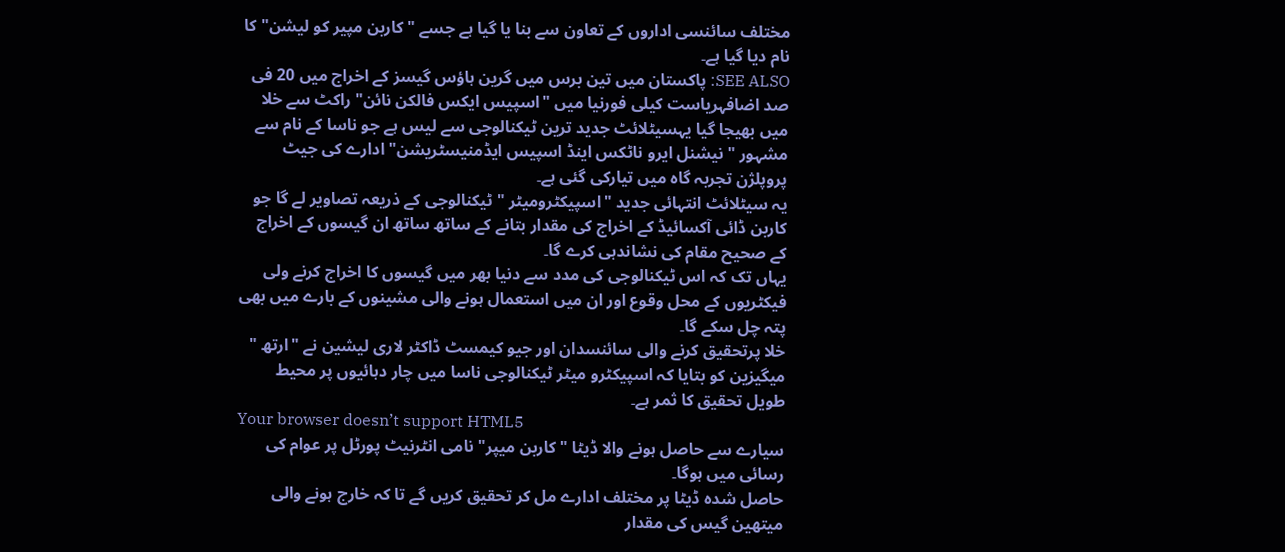مختلف سائنسی اداروں کے تعاون سے بنا یا گیا ہے جسے "کاربن مپیر کو لیشن" کا نام دیا گیا ہے۔
SEE ALSO: پاکستان میں تین برس میں گرین ہاؤس گیسز کے اخراج میں 20 فی صد اضافہریاست کیلی فورنیا میں "اسپیس ایکس فالکن نائن" راکٹ سے خلا میں بھیجا گیا یہسیٹلائٹ جدید ترین ٹیکنالوجی سے لیس ہے جو ناسا کے نام سے مشہور "نیشنل ایرو ناٹکس اینڈ اسپیس ایڈمنیسٹریشن" ادارے کی جیٹ پروپلژن تجربہ گاہ میں تیارکی گئی ہے۔
یہ سیٹلائٹ انتہائی جدید "اسپیکٹرومیٹر " ٹیکنالوجی کے ذریعہ تصاویر لے گا جو کاربن ڈائی آکسائیڈ کے اخراج کی مقدار بتانے کے ساتھ ساتھ ان گیسوں کے اخراج کے صحیح مقام کی نشاندہی کرے گا۔
یہاں تک کہ اس ٹیکنالوجی کی مدد سے دنیا بھر میں گیسوں کا اخراج کرنے ولی فیکٹریوں کے محل وقوع اور ان میں استعمال ہونے والی مشینوں کے بارے میں بھی پتہ چل سکے گا۔
خلا پرتحقیق کرنے والی سائنسدان اور جیو کیمسٹ ڈاکٹر لاری لیشین نے "ارتھ " میگیزین کو بتایا کہ اسپیکٹرو میٹر ٹیکنالوجی ناسا میں چار دہائیوں پر محیط طویل تحقیق کا ثمر ہے۔
Your browser doesn’t support HTML5
سیارے سے حاصل ہونے والا ڈیٹا "کاربن میپر" نامی انٹرنیٹ پورٹل پر عوام کی رسائی میں ہوگا۔
حاصل شدہ ڈیٹا پر مختلف ادارے مل کر تحقیق کریں گے تا کہ خارج ہونے والی میتھین گیس کی مقدار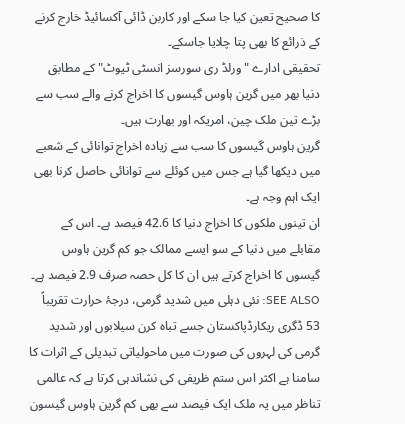کا صحیح تعین کیا جا سکے اور کاربن ڈائی آکسائیڈ خارج کرنے کے ذرائع کا بھی پتا چلایا جاسکے۔
تحقیقی ادارے "ورلڈ ری سورسز انسٹی ٹیوٹ" کے مطابق دنیا بھر میں گرین ہاوس گیسوں کا اخراج کرنے والے سب سے بڑے تین ملک چین، امریکہ اور بھارت ہیں۔
گرین ہاوس گیسوں کا سب سے زیادہ اخراج توانائی کے شعبے میں دیکھا گیا ہے جس میں کوئلے سے توانائی حاصل کرنا بھی ایک اہم وجہ ہے۔
ان تینوں ملکوں کا اخراج دنیا کا 42.6 فیصد ہے۔ اس کے مقابلے میں دنیا کے سو ایسے ممالک جو کم گرین ہاوس گیسوں کا اخراج کرتے ہیں ان کا کل حصہ صرف 2.9 فیصد ہے۔
SEE ALSO: نئی دہلی میں شدید گرمی، درجۂ حرارت تقریباً 53 ڈگری ریکارڈپاکستان جسے تباہ کرن سیلابوں اور شدید گرمی کی لہروں کی صورت میں ماحولیاتی تبدیلی کے اثرات کا سامنا ہے اکثر اس ستم ظریفی کی نشاندہی کرتا ہے کہ عالمی تناظر میں یہ ملک ایک فیصد سے بھی کم گرین ہاوس گیسون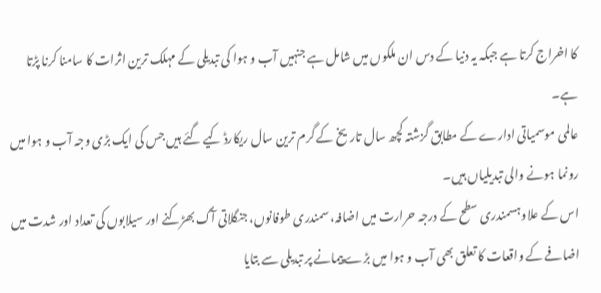کا اخراج کرتا ہے جبکہ یہ دنیا کے دس ان ملکوں میں شامل ہے جنہیں آب و ہوا کی تبدیلی کے مہلک ترین اثرات کا سامنا کرنا پڑتا ہے۔
عالمی موسمیاتی ادارے کے مطابق گزشتہ کچھ سال تاریخ کے گرم ترین سال ریکارڈ کیے گئے ہیں جس کی ایک بڑی وجہ آب و ہوا میں رونما ہونے والی تبدیلیاں ہیں۔
اس کے علاوہسمندری سطح کے درجہ حرارت میں اضافہ، سمندری طوفانوں، جنگلاتی آگ بھڑکنے اور سیلابوں کی تعداد اور شدت میں اضافے کے واقعات کا تعلق بھی آب و ہوا میں بڑے پیمانے پر تبدیلی سے بتایا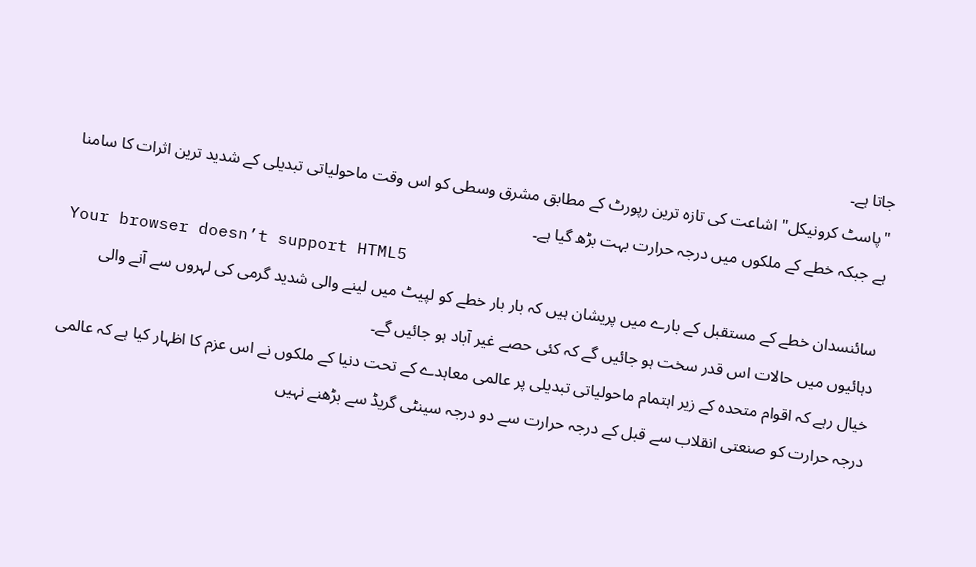جاتا ہے۔
"پاسٹ کرونیکل" اشاعت کی تازہ ترین رپورٹ کے مطابق مشرق وسطی کو اس وقت ماحولیاتی تبدیلی کے شدید ترین اثرات کا سامنا ہے جبکہ خطے کے ملکوں میں درجہ حرارت بہت بڑھ گیا ہے۔
Your browser doesn’t support HTML5
سائنسدان خطے کے مستقبل کے بارے میں پریشان ہیں کہ بار بار خطے کو لپیٹ میں لینے والی شدید گرمی کی لہروں سے آنے والی دہائیوں میں حالات اس قدر سخت ہو جائیں گے کہ کئی حصے غیر آباد ہو جائیں گے۔
خیال رہے کہ اقوام متحدہ کے زیر اہتمام ماحولیاتی تبدیلی پر عالمی معاہدے کے تحت دنیا کے ملکوں نے اس عزم کا اظہار کیا ہے کہ عالمی درجہ حرارت کو صنعتی انقلاب سے قبل کے درجہ حرارت سے دو درجہ سینٹی گریڈ سے بڑھنے نہیں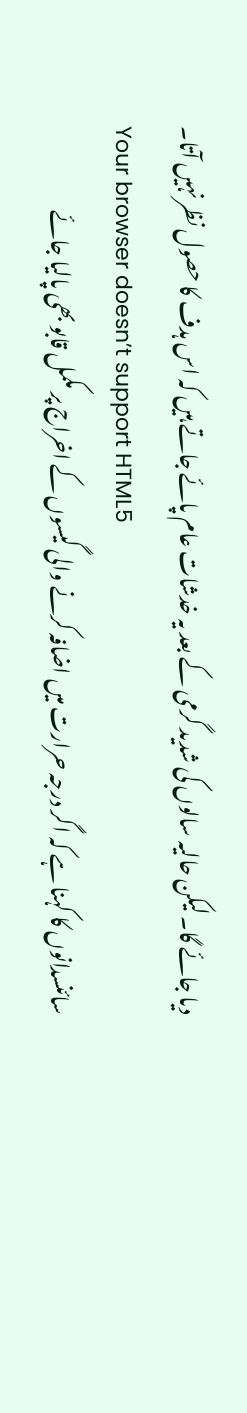دیا جائے گا۔ لیکن حالیہ سالوں کی شدید گرمی کے بعد یہ خدشات عام پائے جاتے ہیں کہ اس ہدف کا حصول نظر نہیں آتا۔
Your browser doesn’t support HTML5
سائنسدانوں کا کہنا ہے کہ اگر درجہ حرارت میں اضافہ کرنے والی گیسوں کے اخراج پر مکمل قابو بھی پالیا جائے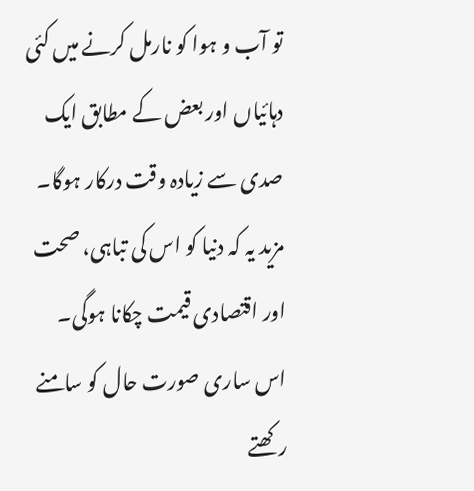تو آب و ہوا کو نارمل کرنے میں کئی دہائیاں اور بعض کے مطابق ایک صدی سے زیادہ وقت درکار ہوگا۔ مزید یہ کہ دنیا کو اس کی تباہی، صحت اور اقتصادی قیمت چکانا ہوگی۔
اس ساری صورت حال کو سامنے رکھتے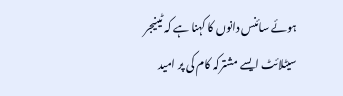ہوئے سائنس دانوں کا کہنا ہے کہ ٹینیجر سیٹلائٹ ایسے مشترکہ کام کی پر امید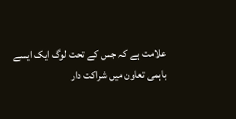علامت ہے کہ جس کے تحت لوگ ایک ایسے باہمی تعاون میں شراکت دار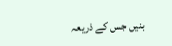بنیں جس کے ذریعہ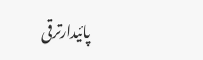پائیدارترقی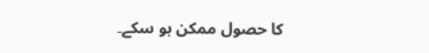کا حصول ممکن ہو سکے۔